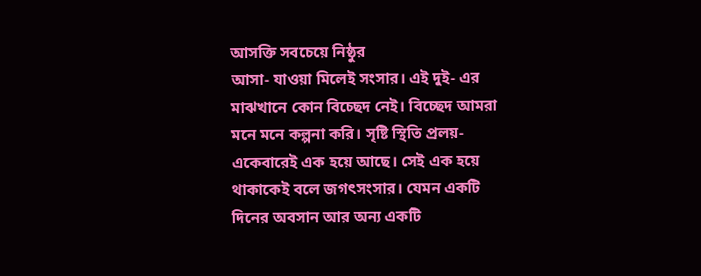আসক্তি সবচেয়ে নিষ্ঠুর
আসা- যাওয়া মিলেই সংসার। এই দুই- এর মাঝখানে কোন বিচ্ছেদ নেই। বিচ্ছেদ আমরা মনে মনে কল্পনা করি। সৃষ্টি স্থিতি প্রলয়- একেবারেই এক হয়ে আছে। সেই এক হয়ে থাকাকেই বলে জগৎসংসার। যেমন একটি দিনের অবসান আর অন্য একটি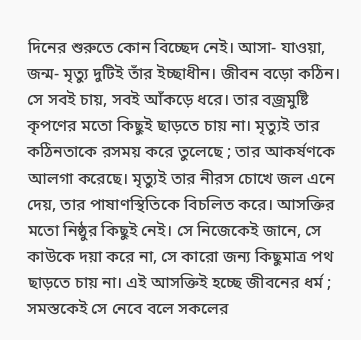দিনের শুরুতে কোন বিচ্ছেদ নেই। আসা- যাওয়া, জন্ম- মৃত্যু দুটিই তাঁর ইচ্ছাধীন। জীবন বড়ো কঠিন। সে সবই চায়, সবই আঁকড়ে ধরে। তার বজ্রমুষ্টি কৃপণের মতো কিছুই ছাড়তে চায় না। মৃত্যুই তার কঠিনতাকে রসময় করে তুলেছে ; তার আকর্ষণকে আলগা করেছে। মৃত্যুই তার নীরস চোখে জল এনে দেয়, তার পাষাণস্থিতিকে বিচলিত করে। আসক্তির মতো নিষ্ঠুর কিছুই নেই। সে নিজেকেই জানে, সে কাউকে দয়া করে না, সে কারো জন্য কিছুমাত্র পথ ছাড়তে চায় না। এই আসক্তিই হচ্ছে জীবনের ধর্ম ; সমস্তকেই সে নেবে বলে সকলের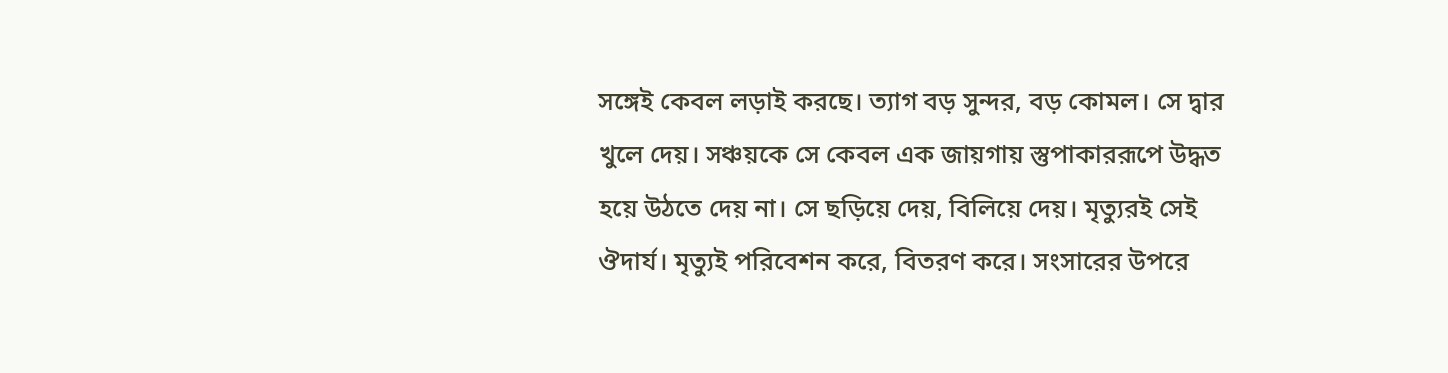সঙ্গেই কেবল লড়াই করছে। ত্যাগ বড় সুন্দর, বড় কোমল। সে দ্বার খুলে দেয়। সঞ্চয়কে সে কেবল এক জায়গায় স্তুপাকাররূপে উদ্ধত হয়ে উঠতে দেয় না। সে ছড়িয়ে দেয়, বিলিয়ে দেয়। মৃত্যুরই সেই ঔদার্য। মৃত্যুই পরিবেশন করে, বিতরণ করে। সংসারের উপরে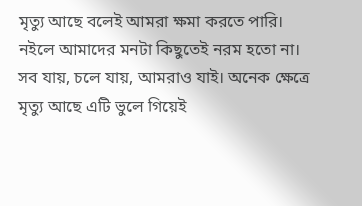মৃত্যু আছে বলেই আমরা ক্ষমা করতে পারি। নইলে আমাদের মনটা কিছুতেই নরম হতো না। সব যায়, চলে যায়, আমরাও যাই। অনেক ক্ষেত্রে মৃত্যু আছে এটি ভুলে গিয়েই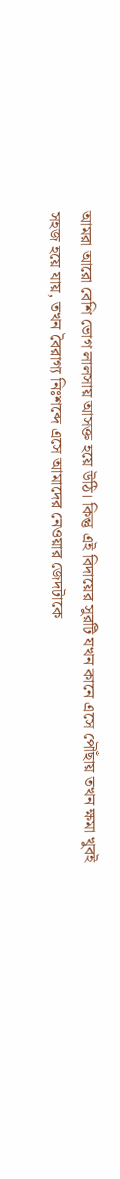আমরা আরো বেশি ভোগ লালসায় আসক্ত হয়ে উঠি। কিন্তু এই বিদায়ের সুরটি যখন কানে এসে পৌঁছায় তখন ক্ষমা খুবই সহজ হয়ে যায়, তখন বৈরাগ্য নিঃশব্দে এসে আমাদের নেওয়ার জেদটাকে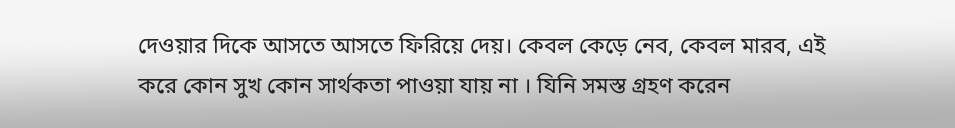দেওয়ার দিকে আসতে আসতে ফিরিয়ে দেয়। কেবল কেড়ে নেব, কেবল মারব, এই করে কোন সুখ কোন সার্থকতা পাওয়া যায় না । যিনি সমস্ত গ্রহণ করেন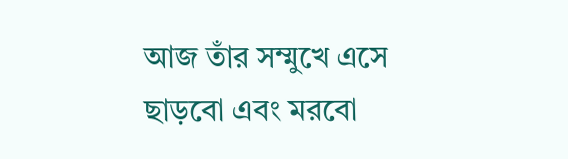আজ তাঁর সম্মুখে এসে ছাড়বো এবং মরবো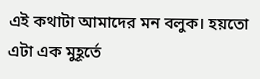এই কথাটা আমাদের মন বলুক। হয়তো এটা এক মুহূর্তে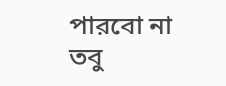পারবো না তবু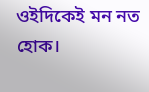ওইদিকেই মন নত হোক।